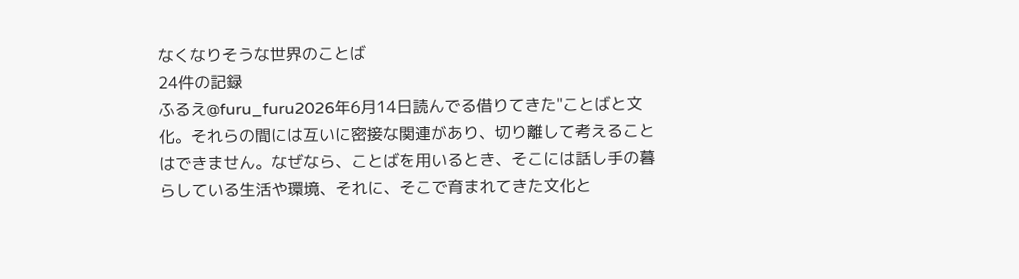なくなりそうな世界のことば
24件の記録
ふるえ@furu_furu2026年6月14日読んでる借りてきた"ことばと文化。それらの間には互いに密接な関連があり、切り離して考えることはできません。なぜなら、ことばを用いるとき、そこには話し手の暮らしている生活や環境、それに、そこで育まれてきた文化と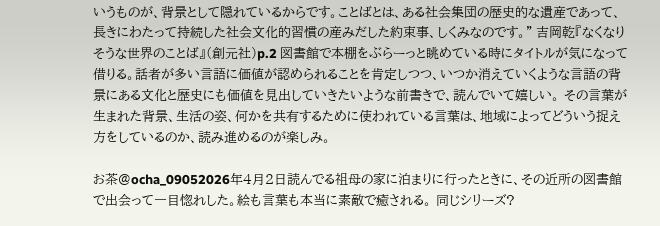いうものが、背景として隠れているからです。ことばとは、ある社会集団の歴史的な遺産であって、長きにわたって持続した社会文化的習慣の産みだした約束事、しくみなのです。" 吉岡乾『なくなりそうな世界のことば』(創元社)p.2 図書館で本棚をぶらーっと眺めている時にタイトルが気になって借りる。話者が多い言語に価値が認められることを肯定しつつ、いつか消えていくような言語の背景にある文化と歴史にも価値を見出していきたいような前書きで、読んでいて嬉しい。 その言葉が生まれた背景、生活の姿、何かを共有するために使われている言葉は、地域によってどういう捉え方をしているのか、読み進めるのが楽しみ。

お茶@ocha_09052026年4月2日読んでる祖母の家に泊まりに行ったときに、その近所の図書館で出会って一目惚れした。絵も言葉も本当に素敵で癒される。 同じシリーズ?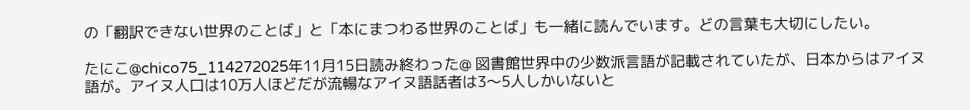の「翻訳できない世界のことば」と「本にまつわる世界のことば」も一緒に読んでいます。どの言葉も大切にしたい。

たにこ@chico75_114272025年11月15日読み終わった@ 図書館世界中の少数派言語が記載されていたが、日本からはアイヌ語が。アイヌ人口は10万人ほどだが流暢なアイヌ語話者は3〜5人しかいないと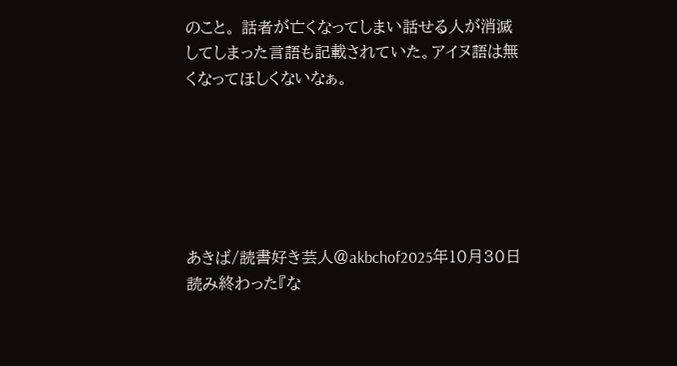のこと。 話者が亡くなってしまい話せる人が消滅してしまった言語も記載されていた。アイヌ語は無くなってほしくないなぁ。






あきば/読書好き芸人@akbchof2025年10月30日読み終わった『な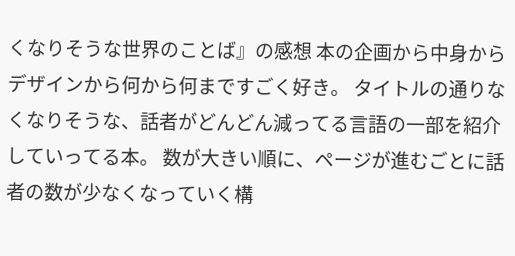くなりそうな世界のことば』の感想 本の企画から中身からデザインから何から何まですごく好き。 タイトルの通りなくなりそうな、話者がどんどん減ってる言語の一部を紹介していってる本。 数が大きい順に、ページが進むごとに話者の数が少なくなっていく構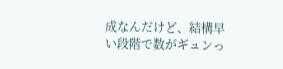成なんだけど、結構早い段階で数がギュンっ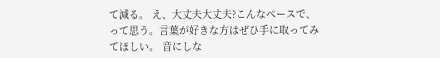て減る。 え、大丈夫大丈夫?こんなペースで、って思う。言葉が好きな方はぜひ手に取ってみてほしい。 音にしな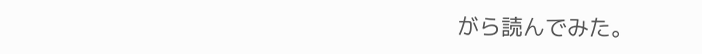がら読んでみた。